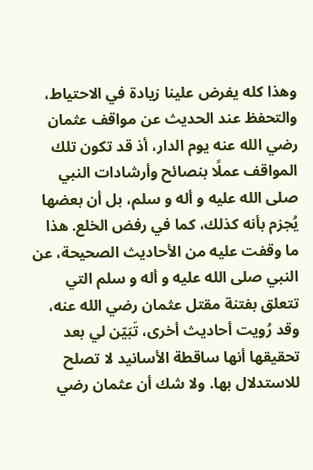وهذا كله يفرض علينا زيادة في الاحتياط، والتحفظ عند الحديث عن مواقف عثمان رضي الله عنه يوم الدار، أذ قد تكون تلك المواقف عملًا بنصائح وأرشادات النبي صلى الله عليه و أله و سلم، بل أن بعضها يُجزم بأنه كذلك، كما في رفض الخلع. هذا ما وقفت عليه من الأحاديث الصحيحة، عن النبي صلى الله عليه و أله و سلم التي تتعلق بفتنة مقتل عثمان رضي الله عنه، وقد رُويت أحاديث أخرى، تَبَيّن لي بعد تحقيقها أنها ساقطة الأسانيد لا تصلح للاستدلال بها. ولا شك أن عثمان رضي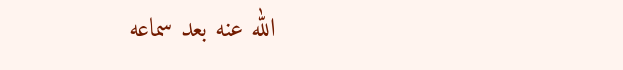الله عنه بعد سماعه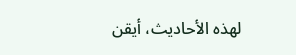لهذه الأحاديث، أيقن